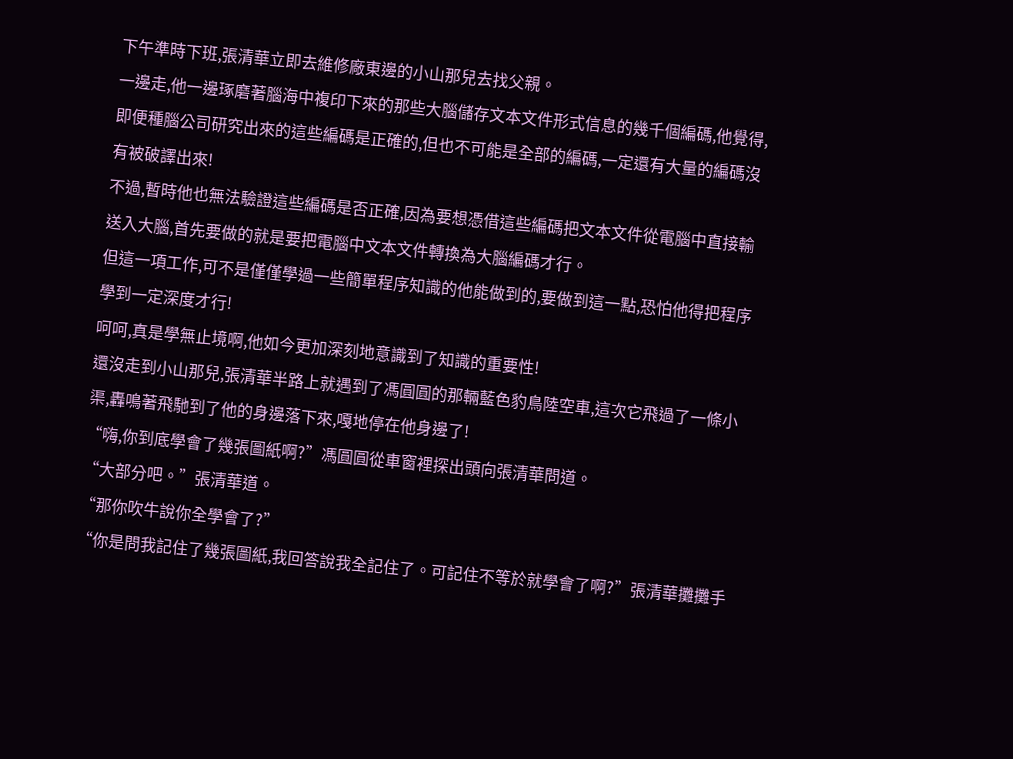下午準時下班,張清華立即去維修廠東邊的小山那兒去找父親。
一邊走,他一邊琢磨著腦海中複印下來的那些大腦儲存文本文件形式信息的幾千個編碼,他覺得,即便種腦公司研究出來的這些編碼是正確的,但也不可能是全部的編碼,一定還有大量的編碼沒有被破譯出來!
不過,暫時他也無法驗證這些編碼是否正確,因為要想憑借這些編碼把文本文件從電腦中直接輸送入大腦,首先要做的就是要把電腦中文本文件轉換為大腦編碼才行。
但這一項工作,可不是僅僅學過一些簡單程序知識的他能做到的,要做到這一點,恐怕他得把程序學到一定深度才行!
呵呵,真是學無止境啊,他如今更加深刻地意識到了知識的重要性!
還沒走到小山那兒,張清華半路上就遇到了馮圓圓的那輛藍色豹鳥陸空車,這次它飛過了一條小渠,轟鳴著飛馳到了他的身邊落下來,嘎地停在他身邊了!
“嗨,你到底學會了幾張圖紙啊?”馮圓圓從車窗裡探出頭向張清華問道。
“大部分吧。”張清華道。
“那你吹牛說你全學會了?”
“你是問我記住了幾張圖紙,我回答說我全記住了。可記住不等於就學會了啊?”張清華攤攤手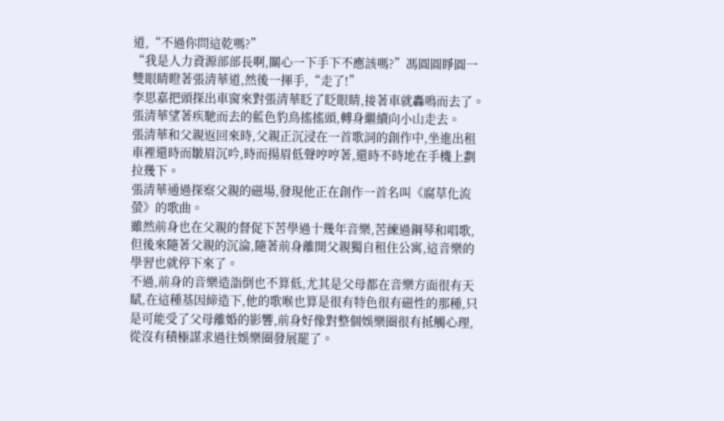道,“不過你問這乾嗎?”
“我是人力資源部部長啊,關心一下手下不應該嗎?”馮圓圓睜圓一雙眼睛瞪著張清華道,然後一揮手,“走了!”
李思嘉把頭探出車窗來對張清華眨了眨眼睛,接著車就轟鳴而去了。
張清華望著疾馳而去的藍色豹鳥搖搖頭,轉身繼續向小山走去。
張清華和父親返回來時,父親正沉浸在一首歌詞的創作中,坐進出租車裡還時而皺眉沉吟,時而揚眉低聲哼哼著,還時不時地在手機上劃拉幾下。
張清華通過探察父親的磁場,發現他正在創作一首名叫《腐草化流螢》的歌曲。
雖然前身也在父親的督促下苦學過十幾年音樂,苦練過鋼琴和唱歌,但後來隨著父親的沉淪,隨著前身離開父親獨自租住公寓,這音樂的學習也就停下來了。
不過,前身的音樂造詣倒也不算低,尤其是父母都在音樂方面很有天賦,在這種基因締造下,他的歌喉也算是很有特色很有磁性的那種,只是可能受了父母離婚的影響,前身好像對整個娛樂圈很有抵觸心理,從沒有積極謀求過往娛樂圈發展罷了。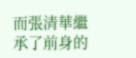而張清華繼承了前身的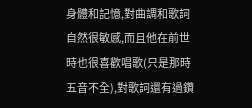身體和記憶,對曲調和歌詞自然很敏感,而且他在前世時也很喜歡唱歌(只是那時五音不全),對歌詞還有過鑽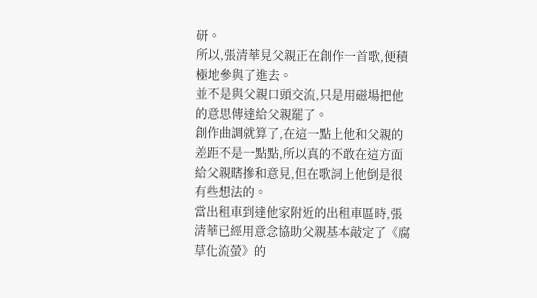研。
所以,張清華見父親正在創作一首歌,便積極地參與了進去。
並不是與父親口頭交流,只是用磁場把他的意思傳達給父親罷了。
創作曲調就算了,在這一點上他和父親的差距不是一點點,所以真的不敢在這方面給父親瞎摻和意見,但在歌詞上他倒是很有些想法的。
當出租車到達他家附近的出租車區時,張清華已經用意念協助父親基本敲定了《腐草化流螢》的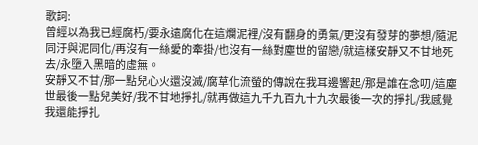歌詞:
曾經以為我已經腐朽/要永遠腐化在這爛泥裡/沒有翻身的勇氣/更沒有發芽的夢想/隨泥同汙與泥同化/再沒有一絲愛的牽掛/也沒有一絲對塵世的留戀/就這樣安靜又不甘地死去/永墮入黑暗的虛無。
安靜又不甘/那一點兒心火還沒滅/腐草化流螢的傳說在我耳邊響起/那是誰在念叨/這塵世最後一點兒美好/我不甘地掙扎/就再做這九千九百九十九次最後一次的掙扎/我感覺我還能掙扎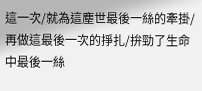這一次/就為這塵世最後一絲的牽掛/再做這最後一次的掙扎/拚勁了生命中最後一絲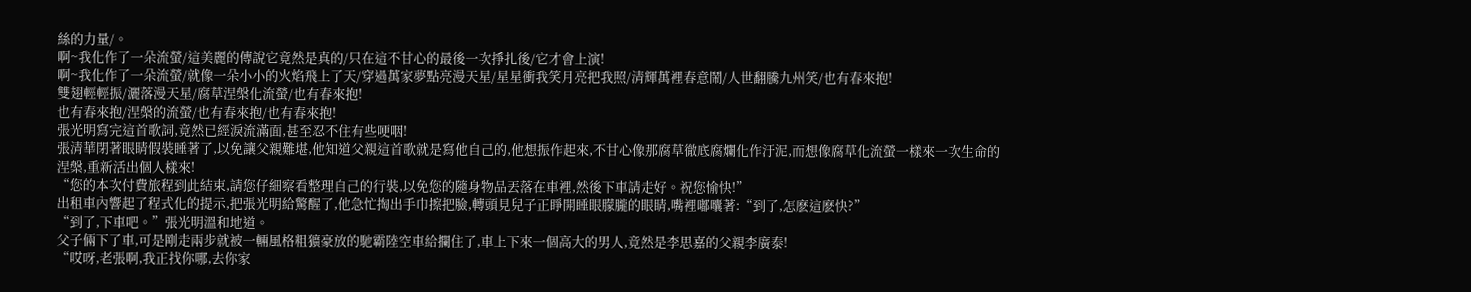絲的力量/。
啊~我化作了一朵流螢/這美麗的傳說它竟然是真的/只在這不甘心的最後一次掙扎後/它才會上演!
啊~我化作了一朵流螢/就像一朵小小的火焰飛上了天/穿過萬家夢點亮漫天星/星星衝我笑月亮把我照/清輝萬裡春意鬧/人世翻騰九州笑/也有春來抱!
雙翅輕輕振/灑落漫天星/腐草涅槃化流螢/也有春來抱!
也有春來抱/涅槃的流螢/也有春來抱/也有春來抱!
張光明寫完這首歌詞,竟然已經淚流滿面,甚至忍不住有些哽咽!
張清華閉著眼睛假裝睡著了,以免讓父親難堪,他知道父親這首歌就是寫他自己的,他想振作起來,不甘心像那腐草徹底腐爛化作汙泥,而想像腐草化流螢一樣來一次生命的涅槃,重新活出個人樣來!
“您的本次付費旅程到此結束,請您仔細察看整理自己的行裝,以免您的隨身物品丟落在車裡,然後下車請走好。祝您愉快!”
出租車內響起了程式化的提示,把張光明給驚醒了,他急忙掏出手巾擦把臉,轉頭見兒子正睜開睡眼朦朧的眼睛,嘴裡嘟囔著:“到了,怎麽這麽快?”
“到了,下車吧。”張光明溫和地道。
父子倆下了車,可是剛走兩步就被一輛風格粗獷豪放的馳霸陸空車給攔住了,車上下來一個高大的男人,竟然是李思嘉的父親李廣泰!
“哎呀,老張啊,我正找你哪,去你家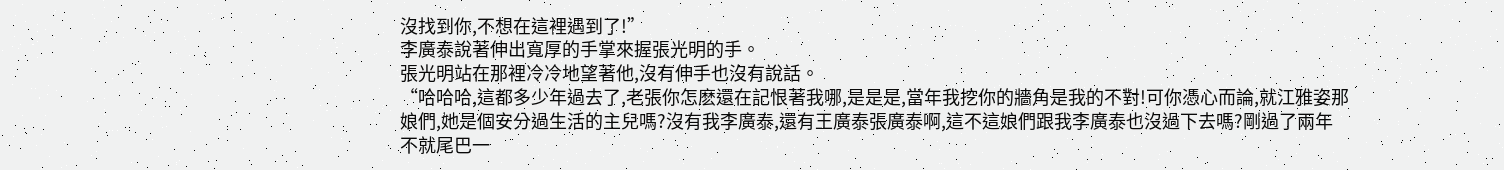沒找到你,不想在這裡遇到了!”
李廣泰說著伸出寬厚的手掌來握張光明的手。
張光明站在那裡冷冷地望著他,沒有伸手也沒有說話。
“哈哈哈,這都多少年過去了,老張你怎麽還在記恨著我哪,是是是,當年我挖你的牆角是我的不對!可你憑心而論,就江雅姿那娘們,她是個安分過生活的主兒嗎?沒有我李廣泰,還有王廣泰張廣泰啊,這不這娘們跟我李廣泰也沒過下去嗎?剛過了兩年不就尾巴一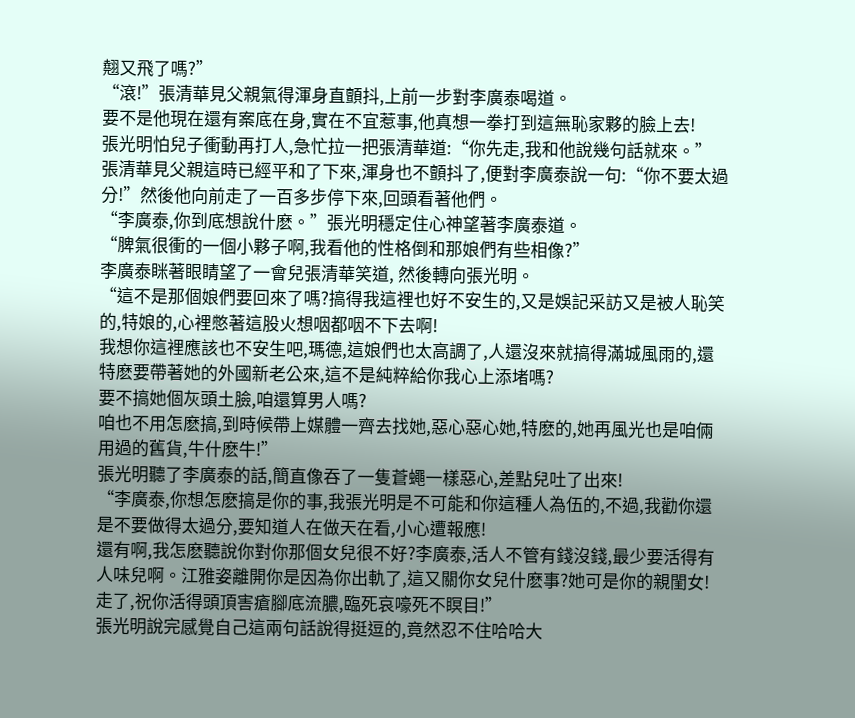翹又飛了嗎?”
“滾!”張清華見父親氣得渾身直顫抖,上前一步對李廣泰喝道。
要不是他現在還有案底在身,實在不宜惹事,他真想一拳打到這無恥家夥的臉上去!
張光明怕兒子衝動再打人,急忙拉一把張清華道:“你先走,我和他說幾句話就來。”
張清華見父親這時已經平和了下來,渾身也不顫抖了,便對李廣泰說一句:“你不要太過分!”然後他向前走了一百多步停下來,回頭看著他們。
“李廣泰,你到底想說什麽。”張光明穩定住心神望著李廣泰道。
“脾氣很衝的一個小夥子啊,我看他的性格倒和那娘們有些相像?”
李廣泰眯著眼睛望了一會兒張清華笑道, 然後轉向張光明。
“這不是那個娘們要回來了嗎?搞得我這裡也好不安生的,又是娛記采訪又是被人恥笑的,特娘的,心裡憋著這股火想咽都咽不下去啊!
我想你這裡應該也不安生吧,瑪德,這娘們也太高調了,人還沒來就搞得滿城風雨的,還特麽要帶著她的外國新老公來,這不是純粹給你我心上添堵嗎?
要不搞她個灰頭土臉,咱還算男人嗎?
咱也不用怎麽搞,到時候帶上媒體一齊去找她,惡心惡心她,特麽的,她再風光也是咱倆用過的舊貨,牛什麽牛!”
張光明聽了李廣泰的話,簡直像吞了一隻蒼蠅一樣惡心,差點兒吐了出來!
“李廣泰,你想怎麽搞是你的事,我張光明是不可能和你這種人為伍的,不過,我勸你還是不要做得太過分,要知道人在做天在看,小心遭報應!
還有啊,我怎麽聽說你對你那個女兒很不好?李廣泰,活人不管有錢沒錢,最少要活得有人味兒啊。江雅姿離開你是因為你出軌了,這又關你女兒什麽事?她可是你的親閨女!
走了,祝你活得頭頂害瘡腳底流膿,臨死哀嚎死不瞑目!”
張光明說完感覺自己這兩句話說得挺逗的,竟然忍不住哈哈大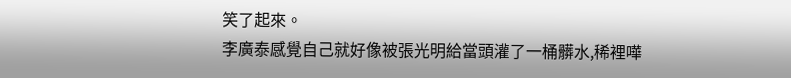笑了起來。
李廣泰感覺自己就好像被張光明給當頭灌了一桶髒水,稀裡嘩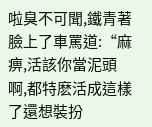啦臭不可聞,鐵青著臉上了車罵道:“麻痹,活該你當泥頭啊,都特麽活成這樣了還想裝扮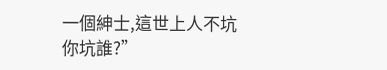一個紳士,這世上人不坑你坑誰?”